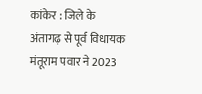कांकेर : जिले के अंतागढ़ से पूर्व विधायक मंतूराम पवार ने 2023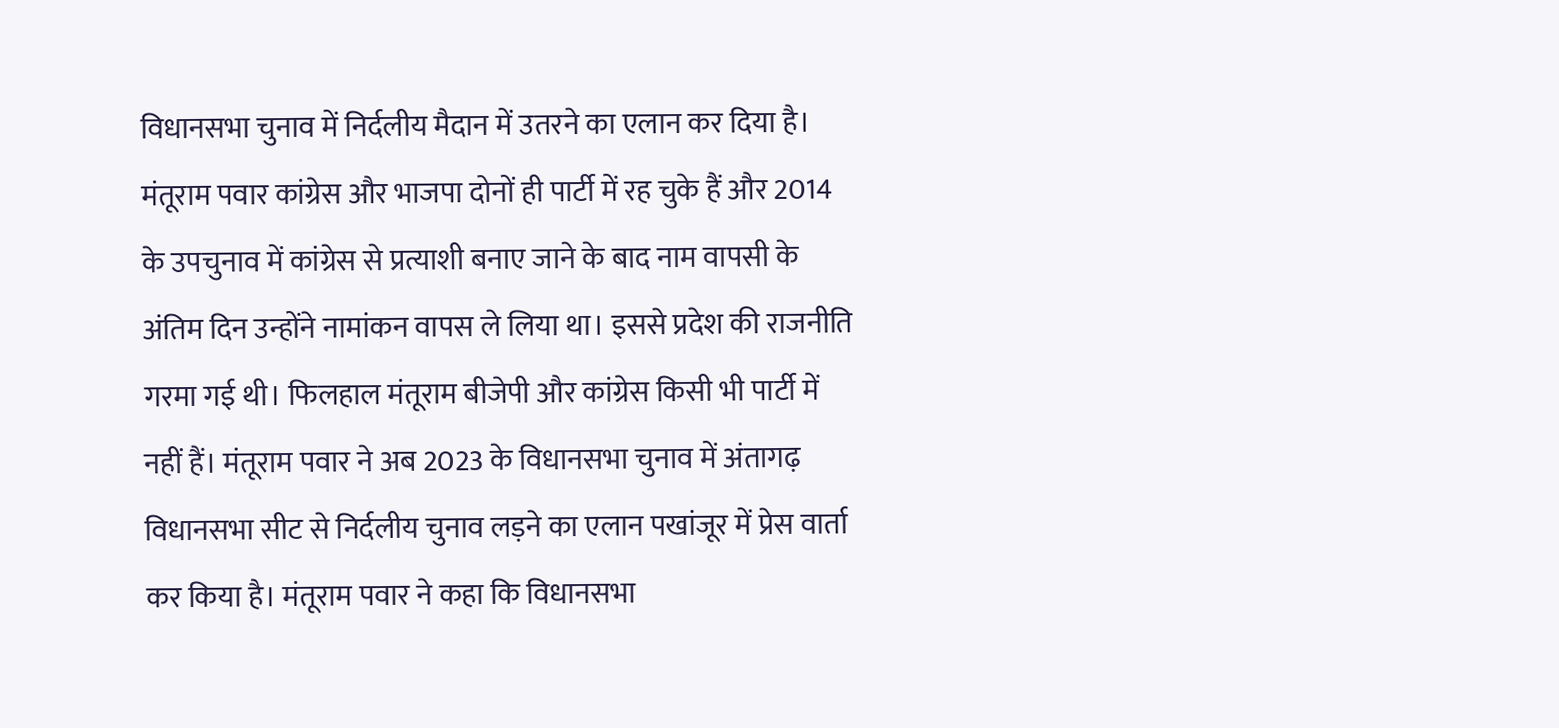विधानसभा चुनाव में निर्दलीय मैदान में उतरने का एलान कर दिया है। मंतूराम पवार कांग्रेस और भाजपा दोनों ही पार्टी में रह चुके हैं और 2014 के उपचुनाव में कांग्रेस से प्रत्याशी बनाए जाने के बाद नाम वापसी के अंतिम दिन उन्होंने नामांकन वापस ले लिया था। इससे प्रदेश की राजनीति गरमा गई थी। फिलहाल मंतूराम बीजेपी और कांग्रेस किसी भी पार्टी में नहीं हैं। मंतूराम पवार ने अब 2023 के विधानसभा चुनाव में अंतागढ़ विधानसभा सीट से निर्दलीय चुनाव लड़ने का एलान पखांजूर में प्रेस वार्ता कर किया है। मंतूराम पवार ने कहा कि विधानसभा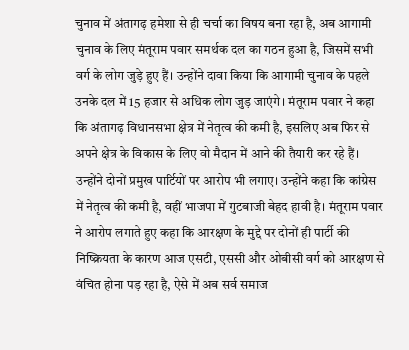चुनाव में अंतागढ़ हमेशा से ही चर्चा का विषय बना रहा है, अब आगामी चुनाव के लिए मंतूराम पवार समर्थक दल का गठन हुआ है, जिसमें सभी वर्ग के लोग जुड़े हुए हैं। उन्होंने दावा किया कि आगामी चुनाव के पहले उनके दल में 15 हजार से अधिक लोग जुड़ जाएंगे। मंतूराम पवार ने कहा कि अंतागढ़ विधानसभा क्षेत्र में नेतृत्व की कमी है, इसलिए अब फिर से अपने क्षेत्र के विकास के लिए वो मैदान में आने की तैयारी कर रहे हैं। उन्होंने दोनों प्रमुख पार्टियों पर आरोप भी लगाए। उन्होंने कहा कि कांग्रेस में नेतृत्व की कमी है, वहीं भाजपा में गुटबाजी बेहद हावी है। मंतूराम पवार ने आरोप लगाते हुए कहा कि आरक्षण के मुद्दे पर दोनों ही पार्टी की निष्क्रियता के कारण आज एसटी, एससी और ओबीसी वर्ग को आरक्षण से वंचित होना पड़ रहा है, ऐसे में अब सर्व समाज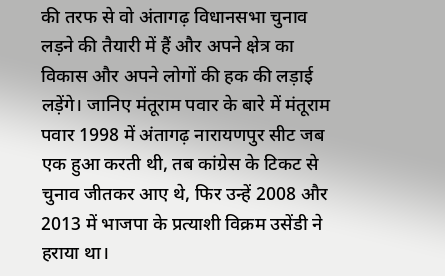की तरफ से वो अंतागढ़ विधानसभा चुनाव लड़ने की तैयारी में हैं और अपने क्षेत्र का विकास और अपने लोगों की हक की लड़ाई लड़ेंगे। जानिए मंतूराम पवार के बारे में मंतूराम पवार 1998 में अंतागढ़ नारायणपुर सीट जब एक हुआ करती थी, तब कांग्रेस के टिकट से चुनाव जीतकर आए थे, फिर उन्हें 2008 और 2013 में भाजपा के प्रत्याशी विक्रम उसेंडी ने हराया था।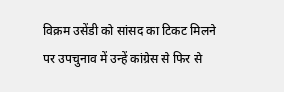विक्रम उसेंडी को सांसद का टिकट मिलने पर उपचुनाव में उन्हें कांग्रेस से फिर से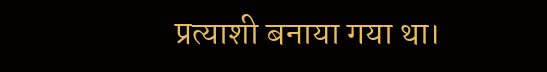प्रत्याशी बनाया गया था।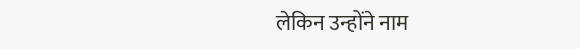लेकिन उन्होंने नाम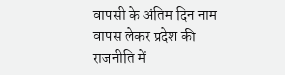वापसी के अंतिम दिन नाम वापस लेकर प्रदेश की राजनीति में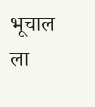भूचाल ला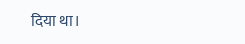दिया था।